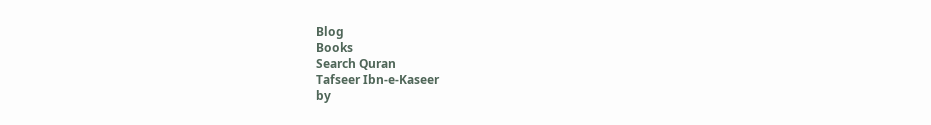Blog
Books
Search Quran
Tafseer Ibn-e-Kaseer
by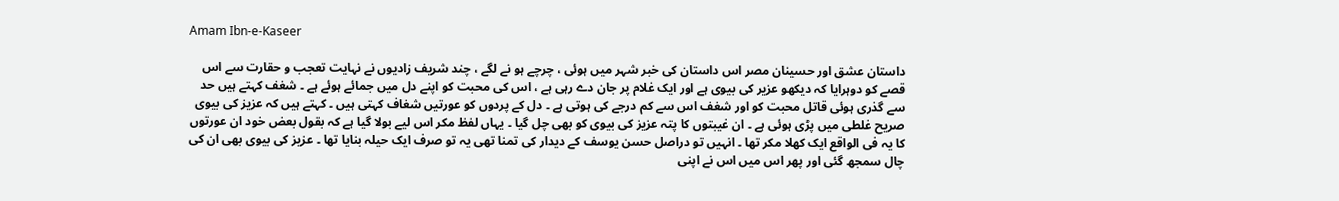Amam Ibn-e-Kaseer

داستان عشق اور حسینان مصر اس داستان کی خبر شہر میں ہوئی ، چرچے ہو نے لگے ، چند شریف زادیوں نے نہایت تعجب و حقارت سے اس قصے کو دوہرایا کہ دیکھو عزیر کی بیوی ہے اور ایک غلام پر جان دے رہی ہے ، اس کی محبت کو اپنے دل میں جمائے ہوئے ہے ۔ شغف کہتے ہیں حد سے گذری ہوئی قاتل محبت کو اور شغف اس سے کم درجے کی ہوتی ہے ۔ دل کے پردوں کو عورتیں شغاف کہتی ہیں ۔ کہتے ہیں کہ عزیز کی بیوی صریح غلطی میں پڑی ہوئی ہے ۔ ان غیبتوں کا پتہ عزیز کی بیوی کو بھی چل گیا ۔ یہاں لفظ مکر اس لیے بولا گیا ہے کہ بقول بعض خود ان عورتوں کا یہ فی الواقع ایک کھلا مکر تھا ۔ انہیں تو دراصل حسن یوسف کے دیدار کی تمنا تھی یہ تو صرف ایک حیلہ بنایا تھا ۔ عزیز کی بیوی بھی ان کی چال سمجھ گئی اور پھر اس میں اس نے اپنی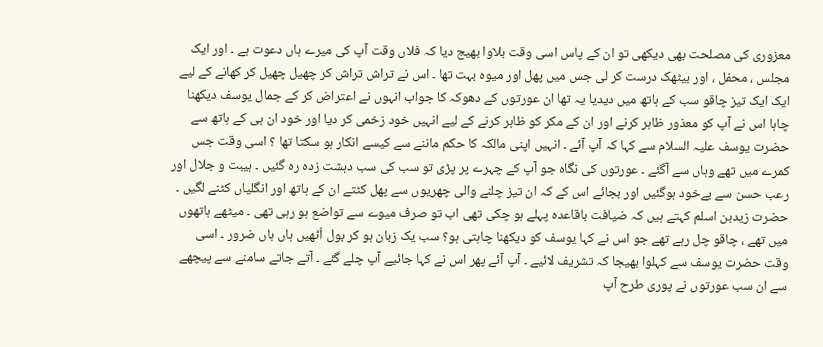معزوری کی مصلحت بھی دیکھی تو ان کے پاس اسی وقت بلاوا بھیج دیا کہ فلاں وقت آپ کی میرے ہاں دعوت ہے ۔ اور ایک مجلس ، محفل ، اور بیٹھک درست کر لی جس میں پھل اور میوہ بہت تھا ۔ اس نے تراش تراش کر چھیل چھیل کر کھانے کے لیے ایک ایک تیز چاقو سب کے ہاتھ میں دیدیا یہ تھا ان عورتوں کے دھوکہ کا جواب انہوں نے اعتراض کر کے جمال یوسف دیکھنا چاہا اس نے آپ کو معذور ظاہر کرنے اور ان کے مکر کو ظاہر کرنے کے لیے انہیں خود زخمی کر دیا اور خود ان ہی کے ہاتھ سے حضرت یوسف علیہ السلام سے کہا کہ آپ آئے ۔ انہیں اپنی مالکہ کا حکم ماننے سے کیسے انکار ہو سکتا تھا ؟ اسی وقت جس کمرے میں تھے وہاں سے آگئے ۔ عورتوں کی نگاہ جو آپ کے چہرے پر پڑی تو سب کی سب دہشت زدہ رہ گئیں ۔ ہیبت و جلال اور رعب حسن سے بےخود ہوگئیں اور بجائے اس کے کہ ان تیز چلنے والی چھریوں سے پھل کٹتے ان کے ہاتھ اور انگلیاں کٹنے لگیں ۔ حضرت زیدبن اسلم کہتے ہیں کہ ضیافت باقاعدہ پہلے ہو چکی تھی اب تو صرف میوے سے تواضع ہو رہی تھی ۔ میٹھے ہاتھوں میں تھے ، چاقو چل رہے تھے جو اس نے کہا یوسف کو دیکھنا چاہتی ہو؟ سب یک زبان ہو کر بول اُٹھیں ہاں ہاں ضرور ۔ اسی وقت حضرت یوسف سے کہلوا بھیجا کہ تشریف لائیے ۔ آپ آئے پھر اس نے کہا جائیے آپ چلے گئے ۔ آتے جاتے سامنے سے پیچھے سے ان سب عورتوں نے پوری طرح آپ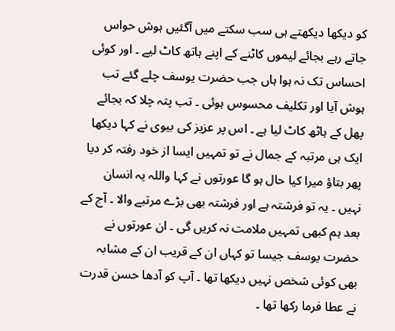کو دیکھا دیکھتے ہی سب سکتے میں آگئیں ہوش حواس جاتے رہے بجائے لیموں کاٹنے کے اپنے ہاتھ کاٹ لیے ۔ اور کوئی احساس تک نہ ہوا ہاں جب حضرت یوسف چلے گئے تب ہوش آیا اور تکلیف محسوس ہوئی ۔ تب پتہ چلا کہ بجائے پھل کے ہاٹھ کاٹ لیا ہے ۔ اس پر عزیز کی بیوی نے کہا دیکھا ایک ہی مرتبہ کے جمال نے تو تمہیں ایسا از خود رفتہ کر دیا پھر بتاؤ میرا کیا حال ہو گا عورتوں نے کہا واللہ یہ انسان نہیں ۔ یہ تو فرشتہ ہے اور فرشتہ بھی بڑے مرتبے والا ۔ آج کے بعد ہم کبھی تمہیں ملامت نہ کریں گی ۔ ان عورتوں نے حضرت یوسف جیسا تو کہاں ان کے قریب ان کے مشابہ بھی کوئی شخص نہیں دیکھا تھا ۔ آپ کو آدھا حسن قدرت نے عطا فرما رکھا تھا ۔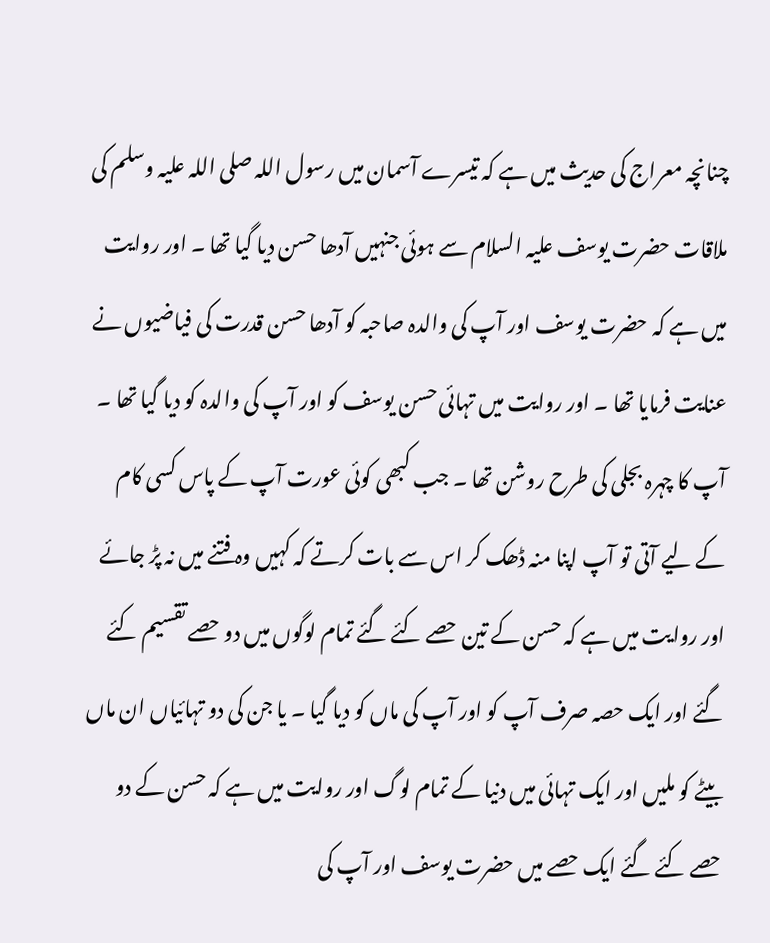چنانچہ معراج کی حدیث میں ہے کہ تیسرے آسمان میں رسول اللہ صلی اللہ علیہ وسلم کی ملاقات حضرت یوسف علیہ السلام سے ہوئی جنہیں آدھا حسن دیا گیا تھا ۔ اور روایت میں ہے کہ حضرت یوسف اور آپ کی والدہ صاحبہ کو آدھا حسن قدرت کی فیاضیوں نے عنایت فرمایا تھا ۔ اور روایت میں تہائی حسن یوسف کو اور آپ کی والدہ کو دیا گیا تھا ۔ آپ کا چہرہ بجلی کی طرح روشن تھا ۔ جب کبھی کوئی عورت آپ کے پاس کسی کام کے لیے آتی تو آپ اپنا منہ ڈھک کر اس سے بات کرتے کہ کہیں وہ فتنے میں نہ پڑ جائے اور روایت میں ہے کہ حسن کے تین حصے کئے گئے تمام لوگوں میں دو حصے تقسیم کئے گئے اور ایک حصہ صرف آپ کو اور آپ کی ماں کو دیا گیا ۔ یا جن کی دو تہائیاں ان ماں بیٹے کو ملیں اور ایک تہائی میں دنیا کے تمام لوگ اور روایت میں ہے کہ حسن کے دو حصے کئے گئے ایک حصے میں حضرت یوسف اور آپ کی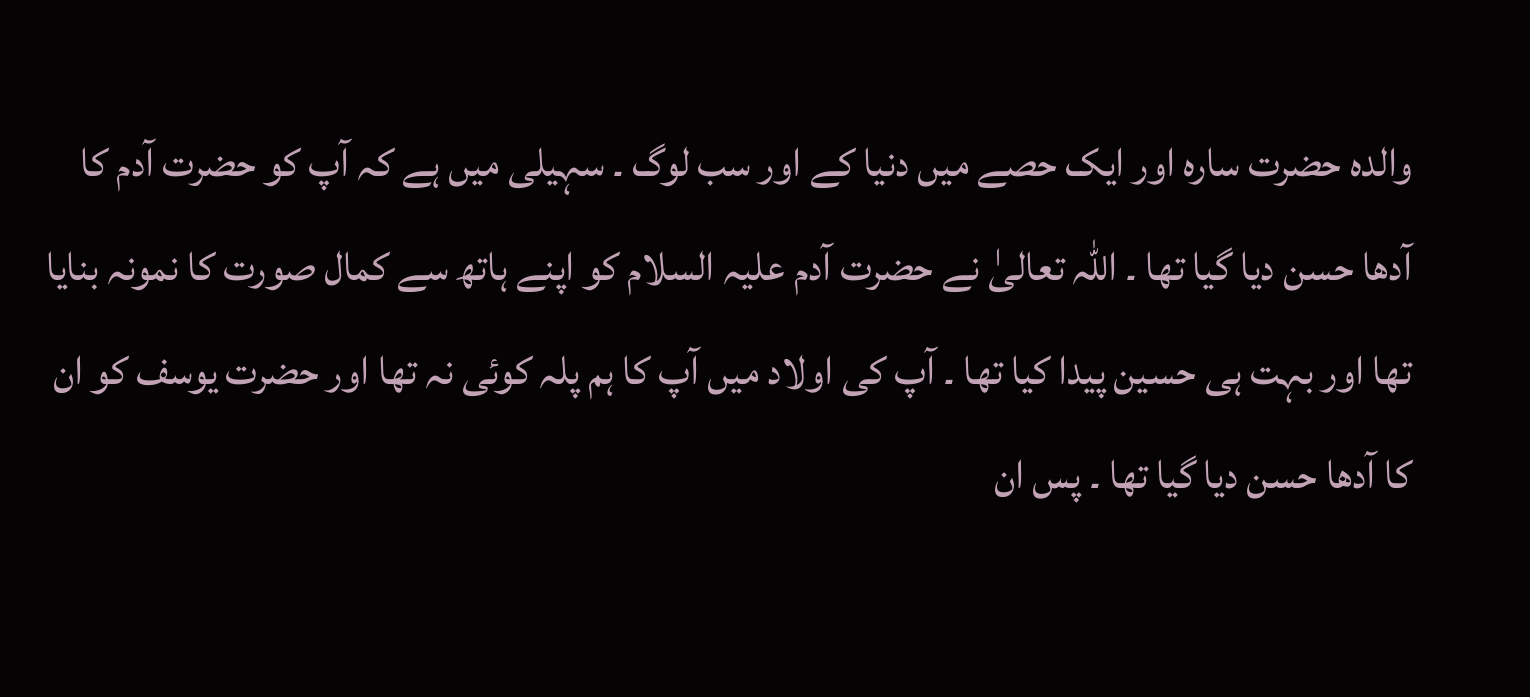والدہ حضرت سارہ اور ایک حصے میں دنیا کے اور سب لوگ ۔ سہیلی میں ہے کہ آپ کو حضرت آدم کا آدھا حسن دیا گیا تھا ۔ اللہ تعالیٰ نے حضرت آدم علیہ السلام کو اپنے ہاتھ سے کمال صورت کا نمونہ بنایا تھا اور بہت ہی حسین پیدا کیا تھا ۔ آپ کی اولاد میں آپ کا ہم پلہ کوئی نہ تھا اور حضرت یوسف کو ان کا آدھا حسن دیا گیا تھا ۔ پس ان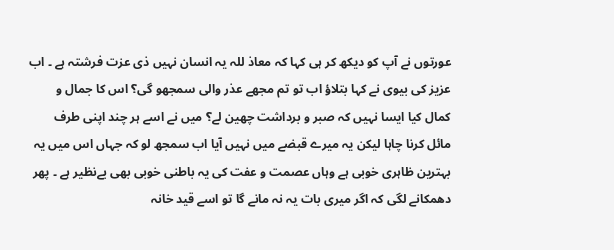عورتوں نے آپ کو دیکھ کر ہی کہا کہ معاذ للہ یہ انسان نہیں ذی عزت فرشتہ ہے ۔ اب عزیز کی بیوی نے کہا بتلاؤ اب تو تم مجھے عذر والی سمجھو گی؟ اس کا جمال و کمال کیا ایسا نہیں کہ صبر و برداشت چھین لے؟ میں نے اسے ہر چند اپنی طرف مائل کرنا چاہا لیکن یہ میرے قبضے میں نہیں آیا اب سمجھ لو کہ جہاں اس میں یہ بہترین ظاہری خوبی ہے وہاں عصمت و عفت کی یہ باطنی خوبی بھی بےنظیر ہے ۔ پھر دھمکانے لگی کہ اگر میری بات یہ نہ مانے گا تو اسے قید خانہ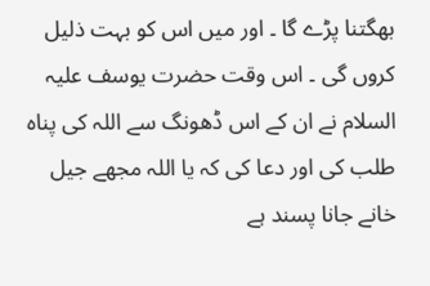بھگتنا پڑے گا ۔ اور میں اس کو بہت ذلیل کروں گی ۔ اس وقت حضرت یوسف علیہ السلام نے ان کے اس ڈھونگ سے اللہ کی پناہ طلب کی اور دعا کی کہ یا اللہ مجھے جیل خانے جانا پسند ہے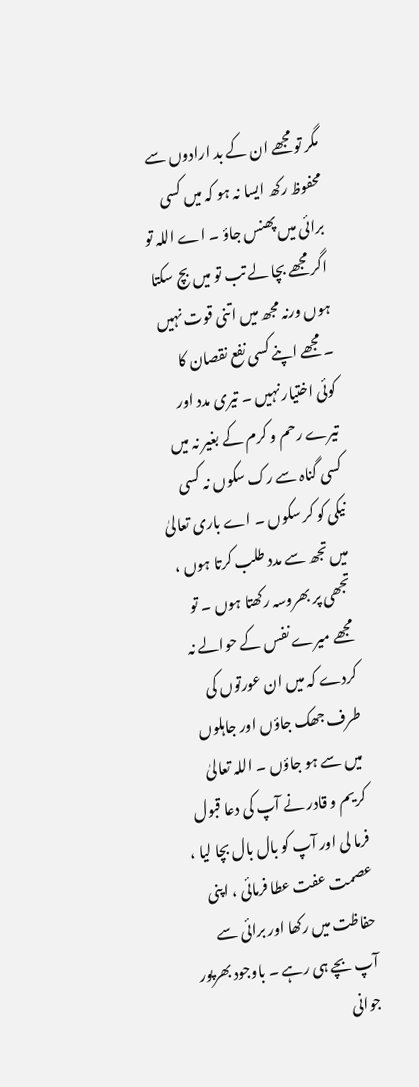مگر تو مجھے ان کے بد ارادوں سے محفوظ رکھ ایسا نہ ہو کہ میں کسی برائی میں پھنس جاؤ ۔ اے اللہ تو اگر مجھے بچا لے تب تو میں بچ سکتا ہوں ورنہ مجھ میں اتنی قوت نہیں ۔ مجھے اپنے کسی نفع نقصان کا کوئی اختیار نہیں ۔ تیری مدد اور تیرے رحم و کرم کے بغیر نہ میں کسی گناہ سے رک سکوں نہ کسی نیکی کو کر سکوں ۔ اے باری تعالیٰ میں تجھ سے مدد طلب کرتا ہوں ، تجھی پر بھروسہ رکھتا ہوں ۔ تو مجھے میرے نفس کے حوالے نہ کردے کہ میں ان عورتوں کی طرف جھک جاؤں اور جاہلوں میں سے ہو جاؤں ۔ اللہ تعالیٰ کریم و قادر نے آپ کی دعا قبول فرما لی اور آپ کو بال بال بچا لیا ، عصمت عفت عطا فرمائی ، اپنی حفاظت میں رکھا اور برائی سے آپ بچے ہی رہے ۔ باوجود بھرپور جوانی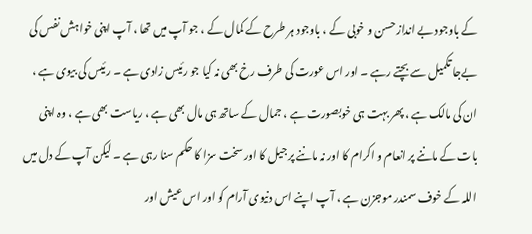کے باوجود بے انداز حسن و خوبی کے ، باوجود ہر طرح کے کمال کے ، جو آپ میں تھا ، آپ اپنی خواہش نفس کی بےجا تکمیل سے بچتے رہے ۔ اور اس عورت کی طرف رخ بھی نہ کیا جو رئیس زادی ہے ۔ رئیس کی بیوی ہے ، ان کی مالک ہے ، پھر بہت ہی خوبصورت ہے ، جمال کے ساتھ ہی مال بھی ہے ، ریاست بھی ہے ، وہ اپنی بات کے ماننے پر انعام و اکرام کا اور نہ ماننے پر جیل کا اور سخت سزا کا حکم سنا رہی ہے ۔ لیکن آپ کے دل میں اللہ کے خوف سمندر موجزن ہے ، آپ اپنے اس دنیوی آرام کو اور اس عیش اور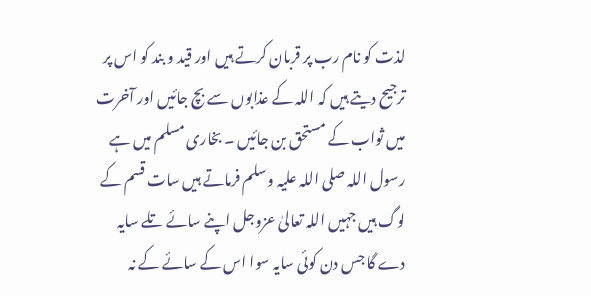لذت کو نام رب پر قربان کرتے ہیں اور قید و بند کو اس پر ترجیح دیتے ہیں کہ اللہ کے عذابوں سے بچ جائیں اور آخرت میں ثواب کے مستحق بن جائیں ۔ بخاری مسلم میں ہے رسول اللہ صلی اللہ علیہ وسلم فرماتے ہیں سات قسم کے لوگ ہیں جہیں اللہ تعالیٰ عزوجل اپنے سائے تلے سایہ دے گا جس دن کوئی سایہ سوا اس کے سائے کے نہ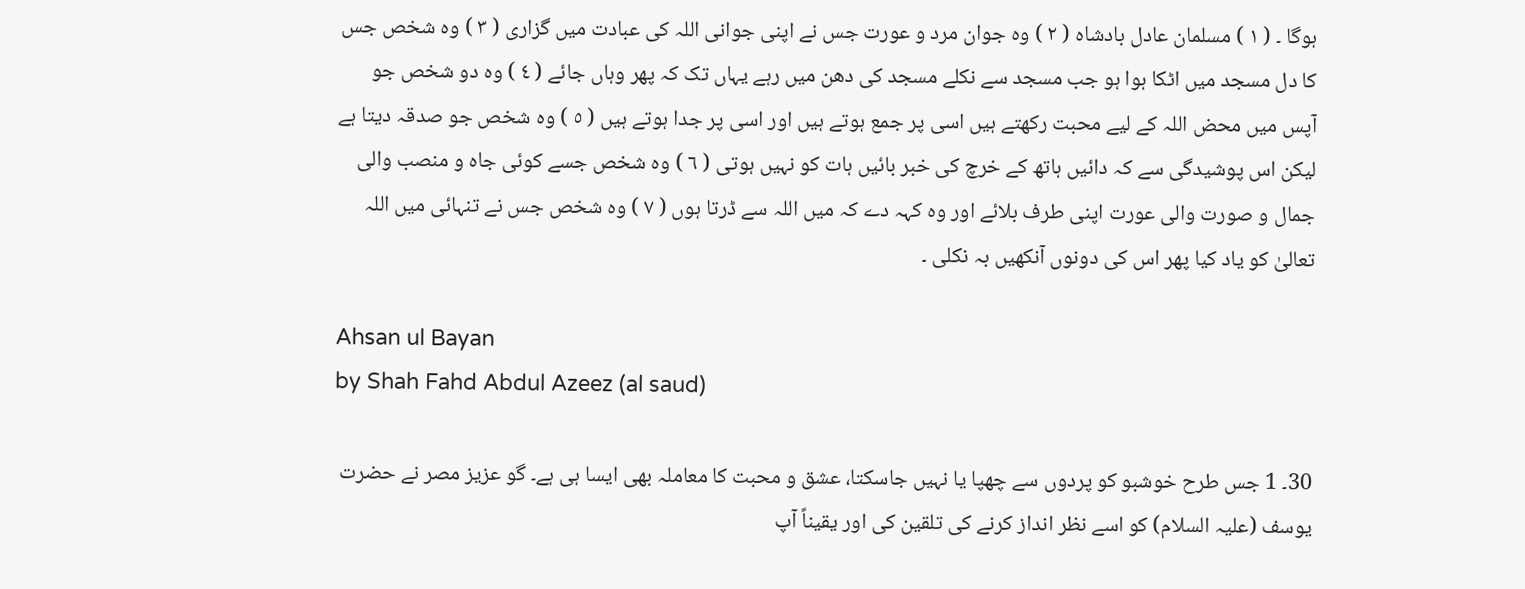ہوگا ۔ ( ١ ) مسلمان عادل بادشاہ ( ٢ ) وہ جوان مرد و عورت جس نے اپنی جوانی اللہ کی عبادت میں گزاری ( ٣ ) وہ شخص جس کا دل مسجد میں اٹکا ہوا ہو جب مسجد سے نکلے مسجد کی دھن میں رہے یہاں تک کہ پھر وہاں جائے ( ٤ ) وہ دو شخص جو آپس میں محض اللہ کے لیے محبت رکھتے ہیں اسی پر جمع ہوتے ہیں اور اسی پر جدا ہوتے ہیں ( ٥ ) وہ شخص جو صدقہ دیتا ہے لیکن اس پوشیدگی سے کہ دائیں ہاتھ کے خرچ کی خبر بائیں ہات کو نہیں ہوتی ( ٦ ) وہ شخص جسے کوئی جاہ و منصب والی جمال و صورت والی عورت اپنی طرف بلائے اور وہ کہہ دے کہ میں اللہ سے ڈرتا ہوں ( ٧ ) وہ شخص جس نے تنہائی میں اللہ تعالیٰ کو یاد کیا پھر اس کی دونوں آنکھیں بہ نکلی ۔

Ahsan ul Bayan
by Shah Fahd Abdul Azeez (al saud)

30۔ 1 جس طرح خوشبو کو پردوں سے چھپا یا نہیں جاسکتا، عشق و محبت کا معاملہ بھی ایسا ہی ہے۔ گو عزیز مصر نے حضرت یوسف (علیہ السلام) کو اسے نظر انداز کرنے کی تلقین کی اور یقیناً آپ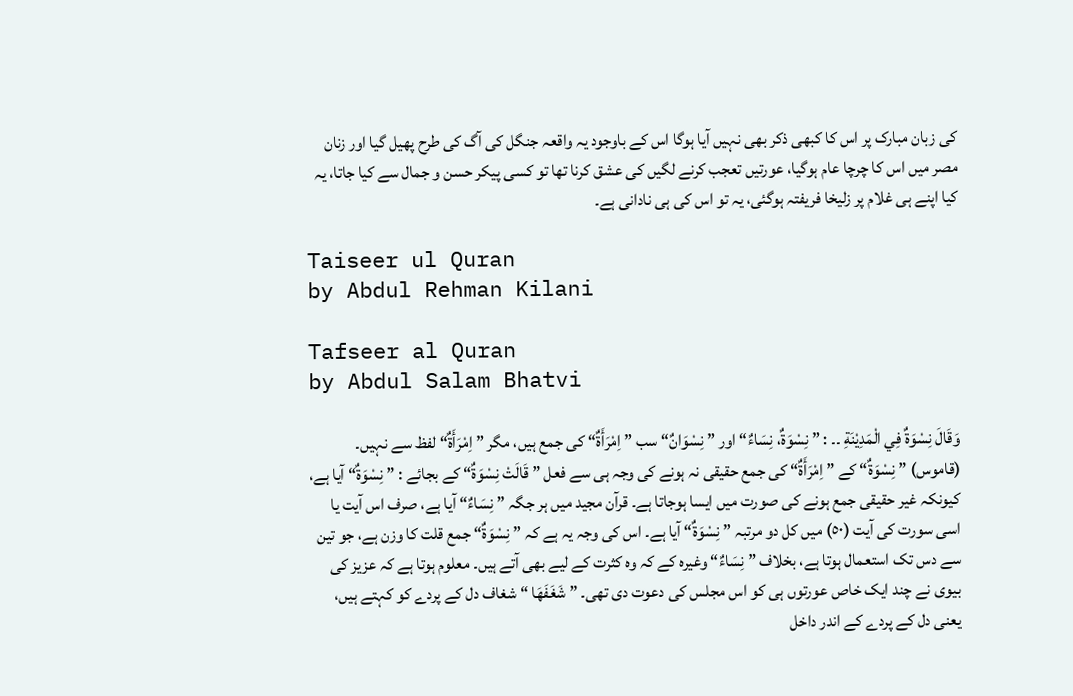کی زبان مبارک پر اس کا کبھی ذکر بھی نہیں آیا ہوگا اس کے باوجود یہ واقعہ جنگل کی آگ کی طرح پھیل گیا اور زنان مصر میں اس کا چرچا عام ہوگیا، عورتیں تعجب کرنے لگیں کی عشق کرنا تھا تو کسی پیکر حسن و جمال سے کیا جاتا، یہ کیا اپنے ہی غلام پر زلیخا فریفتہ ہوگئی، یہ تو اس کی ہی نادانی ہے۔

Taiseer ul Quran
by Abdul Rehman Kilani

Tafseer al Quran
by Abdul Salam Bhatvi

وَقَالَ نِسْوَةٌ فِي الْمَدِيْنَةِ ۔۔ : ” نِسْوَۃٌ، نِسَاءٌ“ اور ” نِسْوَانٌ“ سب ” اِمْرَأَۃٌ“ کی جمع ہیں، مگر ” اِمْرَأَۃٌ“ لفظ سے نہیں۔ (قاموس) ” نِسْوَۃٌ“ کے ” اِمْرَأَۃٌ“ کی جمع حقیقی نہ ہونے کی وجہ ہی سے فعل ” قَالَتْ نِسْوَۃٌ“ کے بجائے : ” نِسْوَةٌ“ آیا ہے، کیونکہ غیر حقیقی جمع ہونے کی صورت میں ایسا ہوجاتا ہے۔ قرآن مجید میں ہر جگہ ” نِسَاءٌ“ آیا ہے، صرف اس آیت یا اسی سورت کی آیت (٥٠) میں کل دو مرتبہ ” نِسْوَةٌ“ آیا ہے۔ اس کی وجہ یہ ہے کہ ” نِسْوَۃٌ“ جمع قلت کا وزن ہے، جو تین سے دس تک استعمال ہوتا ہے، بخلاف ” نِسَاءٌ“ وغیرہ کے کہ وہ کثرت کے لیے بھی آتے ہیں۔ معلوم ہوتا ہے کہ عزیز کی بیوی نے چند ایک خاص عورتوں ہی کو اس مجلس کی دعوت دی تھی۔ ” شَغَفَهَا “ شغاف دل کے پردے کو کہتے ہیں، یعنی دل کے پردے کے اندر داخل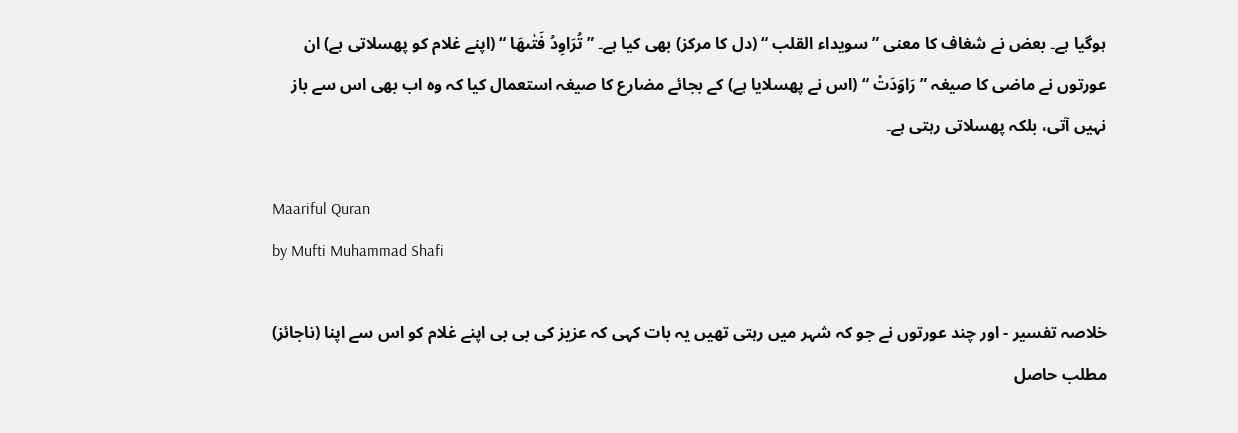ہوگیا ہے۔ بعض نے شغاف کا معنی ” سویداء القلب “ (دل کا مرکز) بھی کیا ہے۔ ” تُرَاوِدُ فَتٰىهَا “ (اپنے غلام کو پھسلاتی ہے) ان عورتوں نے ماضی کا صیغہ ” رَاوَدَتْ “ (اس نے پھسلایا ہے) کے بجائے مضارع کا صیغہ استعمال کیا کہ وہ اب بھی اس سے باز نہیں آتی، بلکہ پھسلاتی رہتی ہے۔

Maariful Quran
by Mufti Muhammad Shafi

خلاصہ تفسیر - اور چند عورتوں نے جو کہ شہر میں رہتی تھیں یہ بات کہی کہ عزیز کی بی بی اپنے غلام کو اس سے اپنا (ناجائز) مطلب حاصل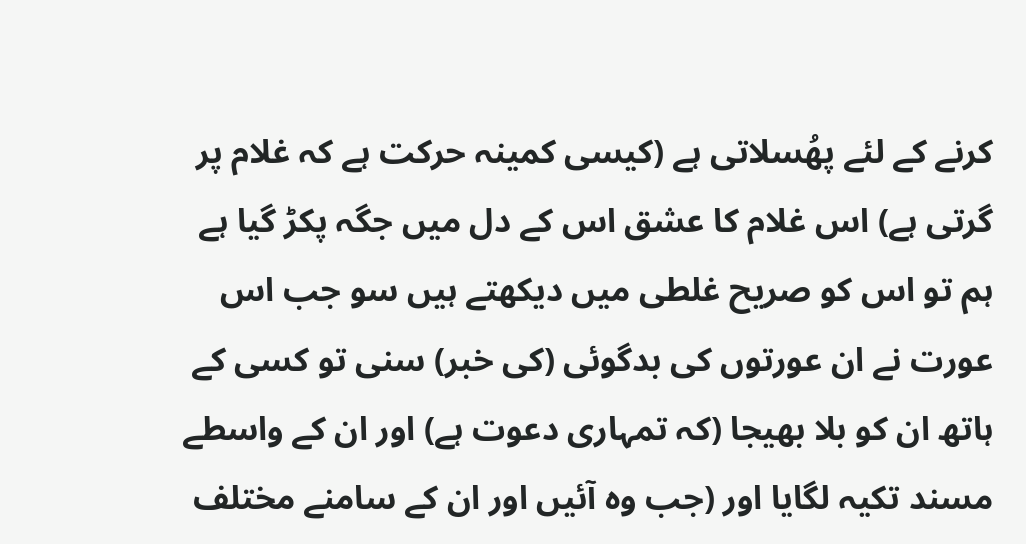کرنے کے لئے پھُسلاتی ہے (کیسی کمینہ حرکت ہے کہ غلام پر گرتی ہے) اس غلام کا عشق اس کے دل میں جگہ پکڑ گیا ہے ہم تو اس کو صریح غلطی میں دیکھتے ہیں سو جب اس عورت نے ان عورتوں کی بدگوئی (کی خبر) سنی تو کسی کے ہاتھ ان کو بلا بھیجا (کہ تمہاری دعوت ہے) اور ان کے واسطے مسند تکیہ لگایا اور (جب وہ آئیں اور ان کے سامنے مختلف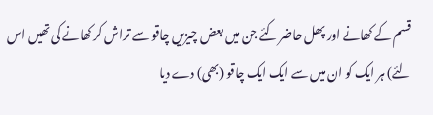قسم کے کھانے اور پھل حاضر کئے جن میں بعض چیزیں چاقو سے تراش کر کھانے کی تھیں اس لئے) ہر ایک کو ان میں سے ایک ایک چاقو (بھی) دے دیا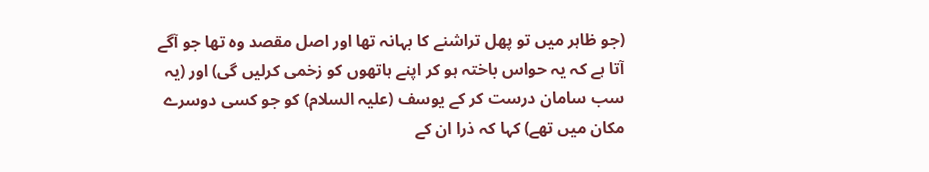(جو ظاہر میں تو پھل تراشنے کا بہانہ تھا اور اصل مقصد وہ تھا جو آگے آتا ہے کہ یہ حواس باختہ ہو کر اپنے ہاتھوں کو زخمی کرلیں گی) اور (یہ سب سامان درست کر کے یوسف (علیہ السلام) کو جو کسی دوسرے مکان میں تھے) کہا کہ ذرا ان کے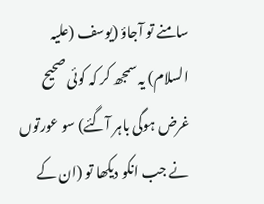سامنے تو آجاؤ (یوسف (علیہ السلام) یہ سمجھ کر کہ کوئی صحیح غرض ہوگی باہر آگئے) سو عورتوں نے جب انکو دیکھا تو (ان کے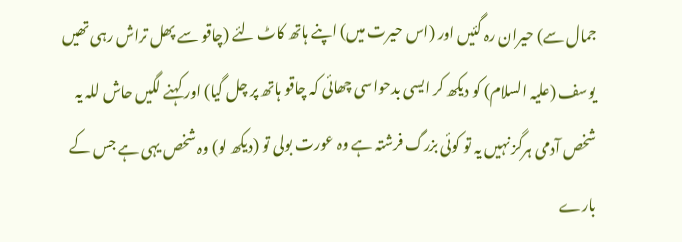جمال سے) حیران رہ گئیں اور (اس حیرت میں) اپنے ہاتھ کاٹ لئے (چاقو سے پھل تراش رہی تھیں یوسف (علیہ السلام) کو دیکھ کر ایسی بدحواسی چھائی کہ چاقو ہاتھ پر چل گیا) اور کہنے لگیں حاش للہ یہ شخص آدمی ہرگز نہیں یہ تو کوئی بزرگ فرشتہ ہے وہ عورت بولی تو (دیکھ لو) وہ شخص یہی ہے جس کے بارے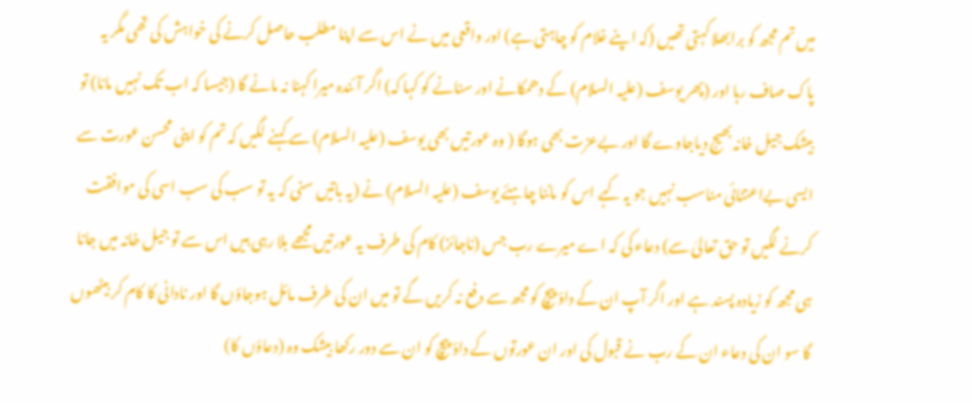میں تم مجھ کو برابھلا کہتی تھیں (کہ اپنے غلام کو چاہتی ہے) اور واقعی میں نے اس سے اپنا مطلب حاصل کرنے کی خواہش کی تھی مگر یہ پاک صاف رہا اور (پھر یوسف (علیہ السلام) کے دھمکانے اور سنانے کو کہا کہ) اگر آئندہ میرا کہنا نہ مانے گا (جیسا کہ اب تک نہیں مانا) تو بیشک جیل خانہ بھیج دیاجاوے گا اور بےعزت بھی ہوگا ( وہ عورتیں بھی یوسف (علیہ السلام) سے کہنے لگیں کہ تم کو اپنی محسن عورت سے ایسی بےاعتنائی مناسب نہیں جو یہ کہے اس کو ماننا چاہئے یوسف (علیہ السلام) نے (یہ باتیں سنی کہ یہ تو سب کی سب اسی کی موافقت کرنے لگیں تو حق تعالیٰ سے) دعاء کی کہ اے میرے رب جس (ناجائز) کام کی طرف یہ عورتیں مجھے بلا رہی ہیں اس سے تو جیل خانہ میں جانا ہی مجھ کو زیادہ پسند ہے اور اگر آپ ان کے داؤ پیچ کو مجھ سے دفع نہ کریں گے تو میں ان کی طرف مائل ہوجاؤں گا اور نادانی کا کام کر بیٹھوں گا سو ان کی دعاء ان کے رب نے قبول کی اور ان عورتوں کے داؤ پیچ کو ان سے دور رکھا بیشک وہ (دعاؤں کا)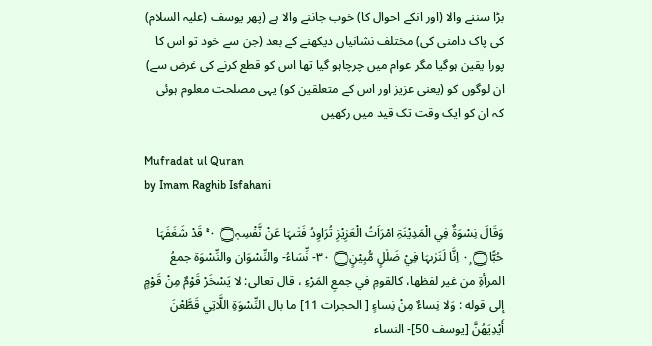بڑا سننے والا (اور انکے احوال کا) خوب جاننے والا ہے (پھر یوسف (علیہ السلام) کی پاک دامنی کی) مختلف نشانیاں دیکھنے کے بعد (جن سے خود تو اس کا پورا یقین ہوگیا مگر عوام میں چرچاہو گیا تھا اس کو قطع کرنے کی غرض سے) ان لوگوں کو (یعنی عزیز اور اس کے متعلقین کو) یہی مصلحت معلوم ہوئی کہ ان کو ایک وقت تک قید میں رکھیں

Mufradat ul Quran
by Imam Raghib Isfahani

وَقَالَ نِسْوَۃٌ فِي الْمَدِيْنَۃِ امْرَاَتُ الْعَزِيْزِ تُرَاوِدُ فَتٰىہَا عَنْ نَّفْسِہٖ۝ ٠ ۚ قَدْ شَغَفَہَا حُبًّا۝ ٠ۭ اِنَّا لَنَرٰىہَا فِيْ ضَلٰلٍ مُّبِيْنٍ۝ ٣٠- نِّسَاءُ- والنِّسْوَان والنِّسْوَة جمعُ المرأةِ من غير لفظها، کالقومِ في جمعِ المَرْءِ ، قال تعالی: لا يَسْخَرْ قَوْمٌ مِنْ قَوْمٍ إلى قوله : وَلا نِساءٌ مِنْ نِساءٍ [ الحجرات 11] ما بال النِّسْوَةِ اللَّاتِي قَطَّعْنَ أَيْدِيَهُنَّ [يوسف 50]- النساء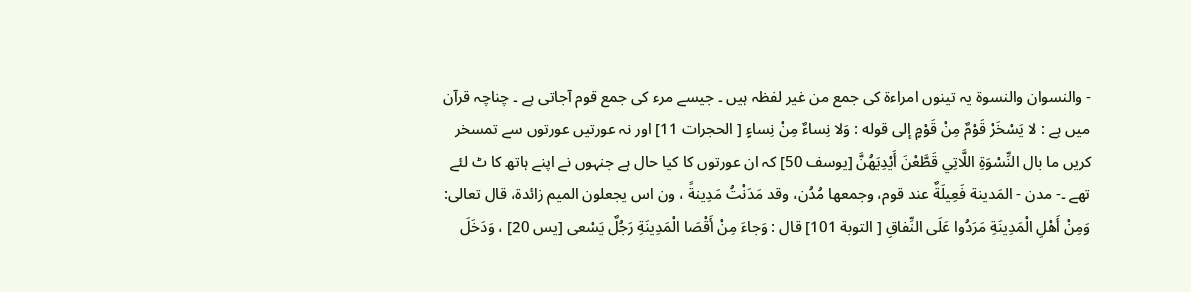- والنسوان والنسوۃ یہ تینوں امراءۃ کی جمع من غیر لفظہ ہیں ۔ جیسے مرء کی جمع قوم آجاتی ہے ۔ چناچہ قرآن میں ہے : لا يَسْخَرْ قَوْمٌ مِنْ قَوْمٍ إلى قوله : وَلا نِساءٌ مِنْ نِساءٍ [ الحجرات 11] اور نہ عورتیں عورتوں سے تمسخر کریں ما بال النِّسْوَةِ اللَّاتِي قَطَّعْنَ أَيْدِيَهُنَّ [يوسف 50] کہ ان عورتوں کا کیا حال ہے جنہوں نے اپنے ہاتھ کا ٹ لئے تھے ۔- مدن - المَدينة فَعِيلَةٌ عند قوم، وجمعها مُدُن، وقد مَدَنْتُ مَدِينةً ، ون اس يجعلون المیم زائدة، قال تعالی: وَمِنْ أَهْلِ الْمَدِينَةِ مَرَدُوا عَلَى النِّفاقِ [ التوبة 101] قال : وَجاءَ مِنْ أَقْصَا الْمَدِينَةِ رَجُلٌ يَسْعى [يس 20] ، وَدَخَلَ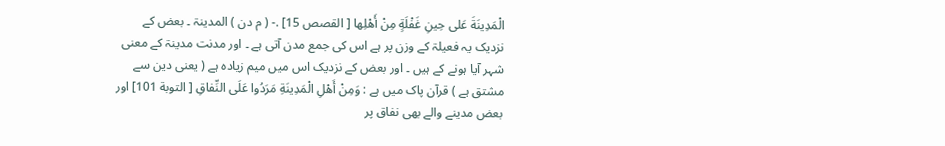الْمَدِينَةَ عَلى حِينِ غَفْلَةٍ مِنْ أَهْلِها [ القصص 15] .- ( م دن ) المدینۃ ۔ بعض کے نزدیک یہ فعیلۃ کے وزن پر ہے اس کی جمع مدن آتی ہے ۔ اور مدنت مدینۃ کے معنی شہر آیا ہونے کے ہیں ۔ اور بعض کے نزدیک اس میں میم زیادہ ہے ( یعنی دین سے مشتق ہے ) قرآن پاک میں ہے : وَمِنْ أَهْلِ الْمَدِينَةِ مَرَدُوا عَلَى النِّفاقِ [ التوبة 101] اور بعض مدینے والے بھی نفاق پر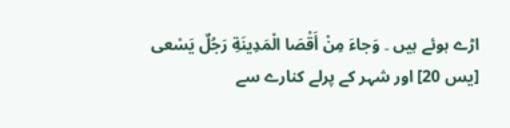اڑے ہوئے ہیں ۔ وَجاءَ مِنْ أَقْصَا الْمَدِينَةِ رَجُلٌ يَسْعى [يس 20] اور شہر کے پرلے کنارے سے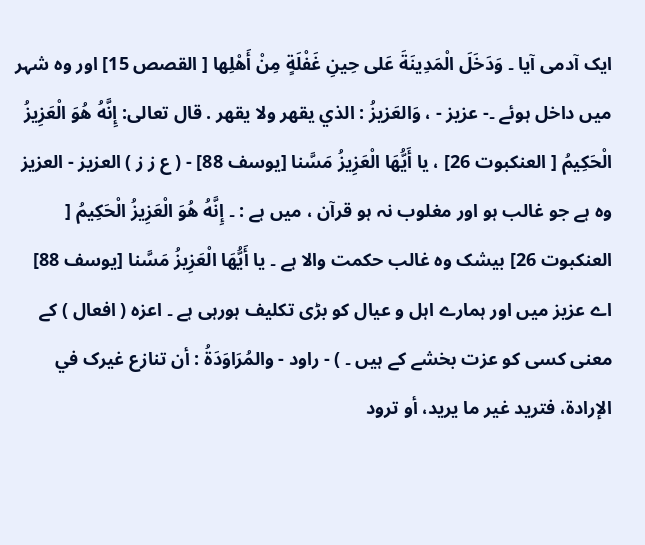ایک آدمی آیا ۔ وَدَخَلَ الْمَدِينَةَ عَلى حِينِ غَفْلَةٍ مِنْ أَهْلِها [ القصص 15] اور وہ شہر میں داخل ہوئے ۔- عزیز - ، وَالعَزيزُ : الذي يقهر ولا يقهر . قال تعالی: إِنَّهُ هُوَ الْعَزِيزُ الْحَكِيمُ [ العنکبوت 26] ، يا أَيُّهَا الْعَزِيزُ مَسَّنا [يوسف 88] - ( ع ز ز ) العزیز - العزیز وہ ہے جو غالب ہو اور مغلوب نہ ہو قرآن ، میں ہے : ۔ إِنَّهُ هُوَ الْعَزِيزُ الْحَكِيمُ [ العنکبوت 26] بیشک وہ غالب حکمت والا ہے ۔ يا أَيُّهَا الْعَزِيزُ مَسَّنا [يوسف 88] اے عزیز میں اور ہمارے اہل و عیال کو بڑی تکلیف ہورہی ہے ۔ اعزہ ( افعال ) کے معنی کسی کو عزت بخشے کے ہیں ۔ ) - راود - والمُرَاوَدَةُ : أن تنازع غيرک في الإرادة، فترید غير ما يريد، أو ترود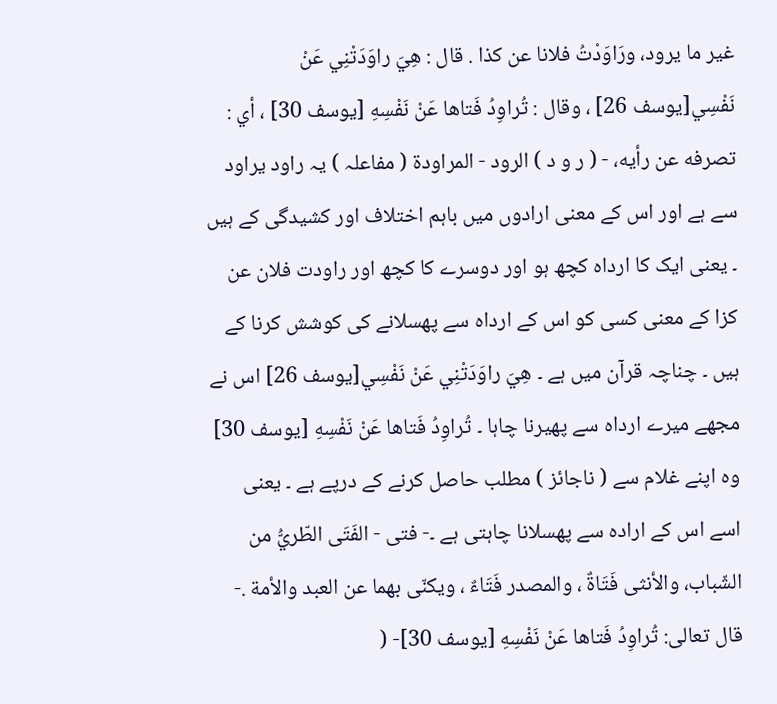غير ما يرود، ورَاوَدْتُ فلانا عن کذا . قال : هِيَ راوَدَتْنِي عَنْ نَفْسِي[يوسف 26] ، وقال : تُراوِدُ فَتاها عَنْ نَفْسِهِ [يوسف 30] ، أي : تصرفه عن رأيه، - ( ر و د ) الرود - المراودۃ ( مفاعلہ ) یہ راود یراود سے ہے اور اس کے معنی ارادوں میں باہم اختلاف اور کشیدگی کے ہیں ۔ یعنی ایک کا ارداہ کچھ ہو اور دوسرے کا کچھ اور راودت فلان عن کزا کے معنی کسی کو اس کے ارداہ سے پھسلانے کی کوشش کرنا کے ہیں ۔ چناچہ قرآن میں ہے ۔ هِيَ راوَدَتْنِي عَنْ نَفْسِي[يوسف 26] اس نے مجھے میرے ارداہ سے پھیرنا چاہا ۔ تُراوِدُ فَتاها عَنْ نَفْسِهِ [يوسف 30] وہ اپنے غلام سے ( ناجائز ) مطلب حاصل کرنے کے درپے ہے ۔ یعنی اسے اس کے ارادہ سے پھسلانا چاہتی ہے ۔- فتی - الفَتَى الطّريُّ من الشّباب، والأنثی فَتَاةٌ ، والمصدر فَتَاءٌ ، ويكنّى بهما عن العبد والأمة .- قال تعالی: تُراوِدُ فَتاها عَنْ نَفْسِهِ [يوسف 30]- (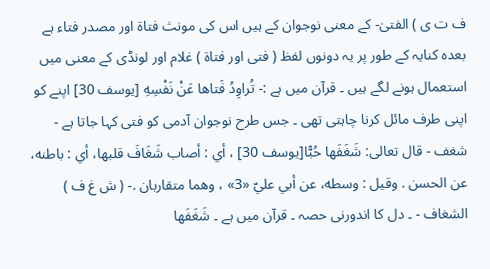ف ت ی ) الفتیٰ- کے معنی نوجوان کے ہیں اس کی مونث فتاۃ اور مصدر فتاء ہے بعدہ کنایہ کے طور پر یہ دونوں لفظ ( فتی اور فتاۃ ) غلام اور لونڈی کے معنی میں استعمال ہونے لگے ہیں ۔ قرآن میں ہے :- تُراوِدُ فَتاها عَنْ نَفْسِهِ [يوسف 30] اپنے کو اپنی طرف مائل کرنا چاہتی تھی ۔ جس طرح نوجوان آدمی کو فتی کہا جاتا ہے - شغف - قال تعالی: شَغَفَها حُبًّا[يوسف 30] ، أي : أصاب شَغَافَ قلبها، أي : باطنه، عن الحسن . وقیل : وسطه، عن أبي عليّ «3» ، وهما متقاربان .- ( ش غ ف ) الشغاف - ۔ دل کا اندورنی حصہ ۔ قرآن میں ہے ۔ شَغَفَها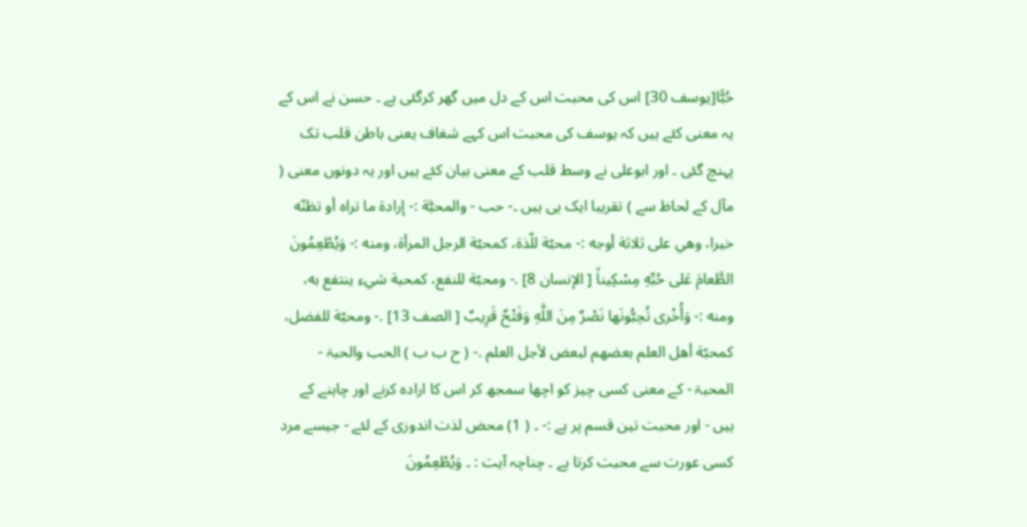حُبًّا[يوسف 30] اس کی محبت اس کے دل میں گھر کرگئی ہے ۔ حسن نے اس کے یہ معنی کئے ہیں کہ یوسف کی محبت اس کہے شغاف یعنی باطن قلب تک پہنچ گئی ۔ اور ابوعلی نے وسط قلب کے معنی بیان کئے ہیں اور یہ دونوں معنی ( مآل کے لحاظ سے ) تقریبا ایک ہی ہیں ۔- حب - والمحبَّة :- إرادة ما تراه أو تظنّه خيرا، وهي علی ثلاثة أوجه :- محبّة للّذة، کمحبّة الرجل المرأة، ومنه :- وَيُطْعِمُونَ الطَّعامَ عَلى حُبِّهِ مِسْكِيناً [ الإنسان 8] .- ومحبّة للنفع، کمحبة شيء ينتفع به، ومنه :- وَأُخْرى تُحِبُّونَها نَصْرٌ مِنَ اللَّهِ وَفَتْحٌ قَرِيبٌ [ الصف 13] .- ومحبّة للفضل، کمحبّة أهل العلم بعضهم لبعض لأجل العلم .- ( ح ب ب ) الحب والحبۃ - المحبۃ - کے معنی کسی چیز کو اچھا سمجھ کر اس کا ارادہ کرنے اور چاہنے کے ہیں - اور محبت تین قسم پر ہے :- ۔ ( 1) محض لذت اندوزی کے لئے - جیسے مرد کسی عورت سے محبت کرتا ہے ۔ چناچہ آیت : ۔ وَيُطْعِمُونَ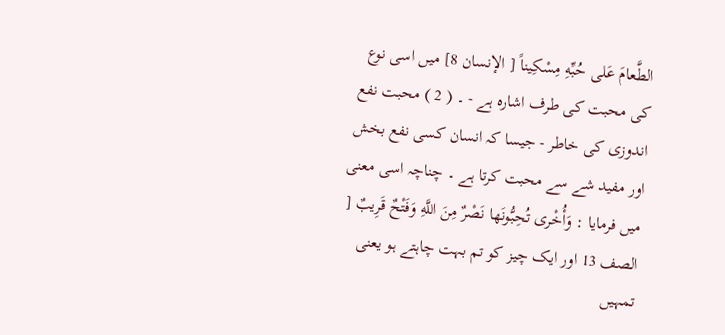الطَّعامَ عَلى حُبِّهِ مِسْكِيناً [ الإنسان 8] میں اسی نوع کی محبت کی طرف اشارہ ہے - ۔ ( 2 ) محبت نفع اندوزی کی خاطر - جیسا کہ انسان کسی نفع بخش اور مفید شے سے محبت کرتا ہے ۔ چناچہ اسی معنی میں فرمایا : وَأُخْرى تُحِبُّونَها نَصْرٌ مِنَ اللَّهِ وَفَتْحٌ قَرِيبٌ [ الصف 13 اور ایک چیز کو تم بہت چاہتے ہو یعنی تمہیں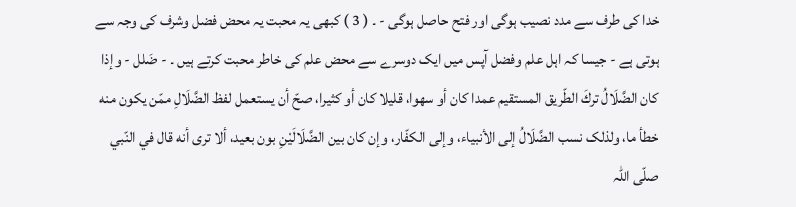خدا کی طرف سے مدد نصیب ہوگی اور فتح حاصل ہوگی - ۔ ( 3 ) کبھی یہ محبت یہ محض فضل وشرف کی وجہ سے ہوتی ہے - جیسا کہ اہل علم وفضل آپس میں ایک دوسرے سے محض علم کی خاطر محبت کرتے ہیں ۔ - ضَلل - وإذا کان الضَّلَالُ تركَ الطّريق المستقیم عمدا کان أو سهوا، قلیلا کان أو كثيرا، صحّ أن يستعمل لفظ الضَّلَالِ ممّن يكون منه خطأ ما، ولذلک نسب الضَّلَالُ إلى الأنبیاء، وإلى الكفّار، وإن کان بين الضَّلَالَيْنِ بون بعید، ألا تری أنه قال في النّبي صلّى اللہ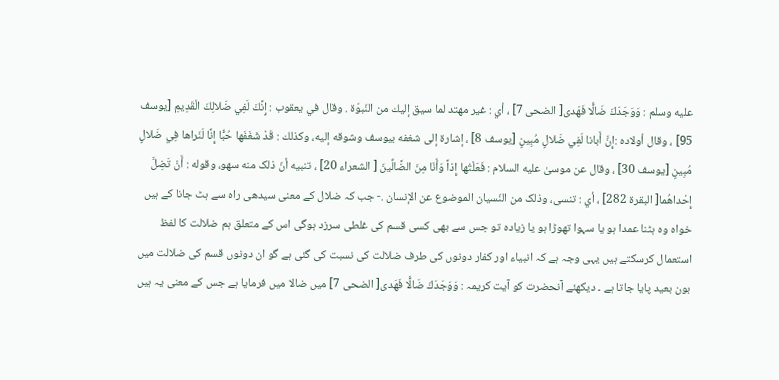عليه وسلم : وَوَجَدَكَ ضَالًّا فَهَدى[ الضحی 7] ، أي : غير مهتد لما سيق إليك من النّبوّة . وقال في يعقوب : إِنَّكَ لَفِي ضَلالِكَ الْقَدِيمِ [يوسف 95] ، وقال أولاده :إِنَّ أَبانا لَفِي ضَلالٍ مُبِينٍ [يوسف 8] ، إشارة إلى شغفه بيوسف وشوقه إليه، وکذلك : قَدْ شَغَفَها حُبًّا إِنَّا لَنَراها فِي ضَلالٍ مُبِينٍ [يوسف 30] ، وقال عن موسیٰ عليه السلام : فَعَلْتُها إِذاً وَأَنَا مِنَ الضَّالِّينَ [ الشعراء 20] ، تنبيه أنّ ذلک منه سهو، وقوله : أَنْ تَضِلَّ إِحْداهُما[ البقرة 282] ، أي : تنسی، وذلک من النّسيان الموضوع عن الإنسان .- جب کہ ضلال کے معنی سیدھی راہ سے ہٹ جانا کے ہیں خواہ وہ ہٹنا عمدا ہو یا سہوا تھوڑا ہو یا زیادہ تو جس سے بھی کسی قسم کی غلطی سرزد ہوگی اس کے متعلق ہم ضلالت کا لفظ استعمال کرسکتے ہیں یہی وجہ ہے کہ انبیاء اور کفار دونوں کی طرف ضلالت کی نسبت کی گئی ہے گو ان دونوں قسم کی ضلالت میں بون بعید پایا جاتا ہے ۔ دیکھئے آنحضرت کو آیت کریمہ : وَوَجَدَكَ ضَالًّا فَهَدى[ الضحی 7] میں ضالا میں فرمایا ہے جس کے معنی یہ ہیں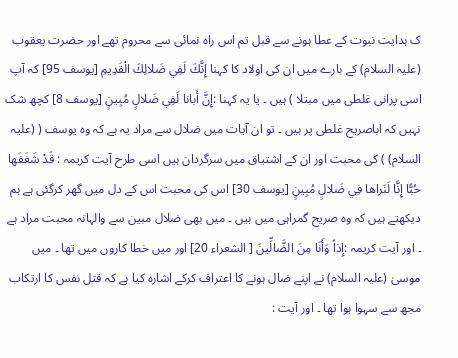ک ہدایت نبوت کے عطا ہونے سے قبل تم اس راہ نمائی سے محروم تھے اور حضرت یعقوب (علیہ السلام) کے بارے میں ان کی اولاد کا کہنا إِنَّكَ لَفِي ضَلالِكَ الْقَدِيمِ [يوسف 95] کہ آپ اسی پرانی غلطی میں مبتلا ) ہیں ۔ یا یہ کہنا :إِنَّ أَبانا لَفِي ضَلالٍ مُبِينٍ [يوسف 8] کچھ شک نہیں کہ اباصریح غلطی پر ہیں ۔ تو ان آیات میں ضلال سے مراد یہ ہے کہ وہ یوسف ( (علیہ السلام) ) کی محبت اور ان کے اشتیاق میں سرگردان ہیں اسی طرح آیت کریمہ : قَدْ شَغَفَها حُبًّا إِنَّا لَنَراها فِي ضَلالٍ مُبِينٍ [يوسف 30] اس کی محبت اس کے دل میں گھر کرگئی ہے ہم دیکھتے ہیں کہ وہ صریح گمراہی میں ہیں ۔ میں بھی ضلال مبین سے والہانہ محبت مراد ہے ۔ اور آیت کریمہ :إِذاً وَأَنَا مِنَ الضَّالِّينَ [ الشعراء 20] اور میں خطا کاروں میں تھا ۔ میں موسیٰ (علیہ السلام) نے اپنے ضال ہونے کا اعتراف کرکے اشارہ کیا ہے کہ قتل نفس کا ارتکاب مجھ سے سہوا ہوا تھا ۔ اور آیت :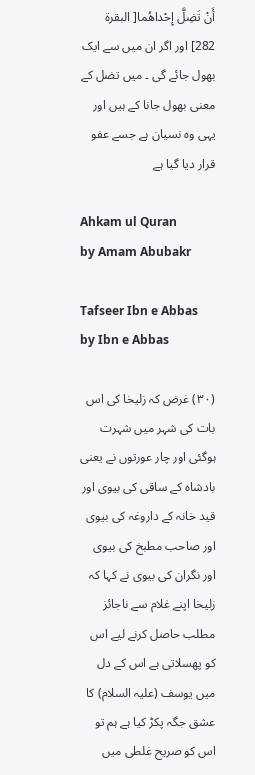أَنْ تَضِلَّ إِحْداهُما[ البقرة 282] اور اگر ان میں سے ایک بھول جائے گی ۔ میں تضل کے معنی بھول جانا کے ہیں اور یہی وہ نسیان ہے جسے عفو قرار دیا گیا ہے

Ahkam ul Quran
by Amam Abubakr

Tafseer Ibn e Abbas
by Ibn e Abbas

(٣٠) غرض کہ زلیخا کی اس بات کی شہر میں شہرت ہوگئی اور چار عورتوں نے یعنی بادشاہ کے ساقی کی بیوی اور قید خانہ کے داروغہ کی بیوی اور صاحب مطبخ کی بیوی اور نگران کی بیوی نے کہا کہ زلیخا اپنے غلام سے ناجائز مطلب حاصل کرنے لیے اس کو پھسلاتی ہے اس کے دل میں یوسف (علیہ السلام) کا عشق جگہ پکڑ کیا ہے ہم تو اس کو صریح غلطی میں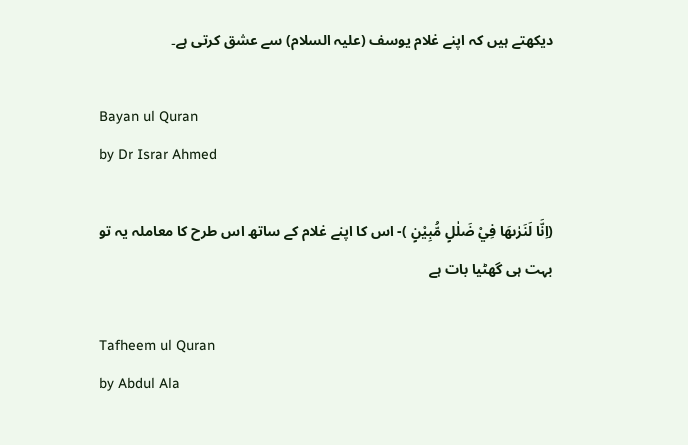دیکھتے ہیں کہ اپنے غلام یوسف (علیہ السلام) سے عشق کرتی ہے۔

Bayan ul Quran
by Dr Israr Ahmed

(اِنَّا لَنَرٰىهَا فِيْ ضَلٰلٍ مُّبِيْنٍ )- اس کا اپنے غلام کے ساتھ اس طرح کا معاملہ یہ تو بہت ہی گھٹیا بات ہے

Tafheem ul Quran
by Abdul Ala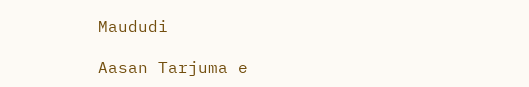Maududi

Aasan Tarjuma e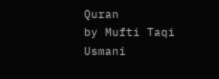Quran
by Mufti Taqi Usmani